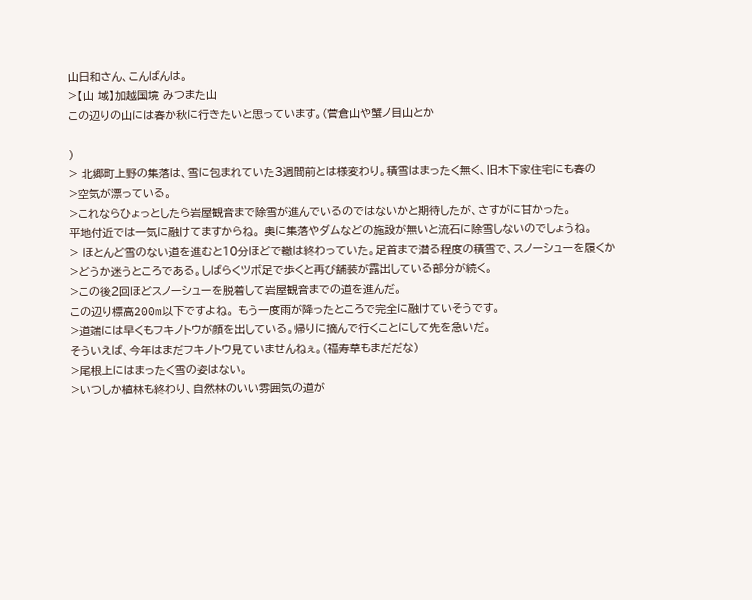山日和さん、こんばんは。
>【山 域】加越国境 みつまた山
この辺りの山には春か秋に行きたいと思っています。(菅倉山や蟹ノ目山とか

)
> 北郷町上野の集落は、雪に包まれていた3週間前とは様変わり。積雪はまったく無く、旧木下家住宅にも春の
>空気が漂っている。
>これならひょっとしたら岩屋観音まで除雪が進んでいるのではないかと期待したが、さすがに甘かった。
平地付近では一気に融けてますからね。 奥に集落やダムなどの施設が無いと流石に除雪しないのでしょうね。
> ほとんど雪のない道を進むと10分ほどで轍は終わっていた。足首まで潜る程度の積雪で、スノーシューを履くか
>どうか迷うところである。しばらくツボ足で歩くと再び舗装が露出している部分が続く。
>この後2回ほどスノーシューを脱着して岩屋観音までの道を進んだ。
この辺り標高200m以下ですよね。 もう一度雨が降ったところで完全に融けていそうです。
>道端には早くもフキノトウが顔を出している。帰りに摘んで行くことにして先を急いだ。
そういえば、今年はまだフキノトウ見ていませんねぇ。(福寿草もまだだな)
>尾根上にはまったく雪の姿はない。
>いつしか植林も終わり、自然林のいい雰囲気の道が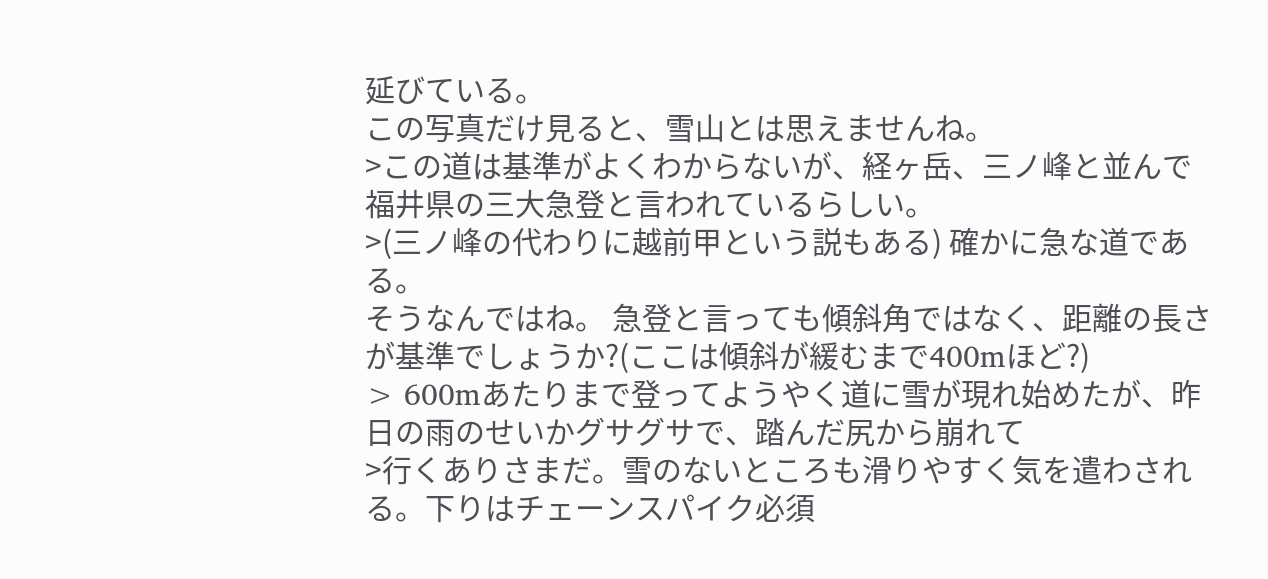延びている。
この写真だけ見ると、雪山とは思えませんね。
>この道は基準がよくわからないが、経ヶ岳、三ノ峰と並んで福井県の三大急登と言われているらしい。
>(三ノ峰の代わりに越前甲という説もある) 確かに急な道である。
そうなんではね。 急登と言っても傾斜角ではなく、距離の長さが基準でしょうか?(ここは傾斜が緩むまで400mほど?)
> 600mあたりまで登ってようやく道に雪が現れ始めたが、昨日の雨のせいかグサグサで、踏んだ尻から崩れて
>行くありさまだ。雪のないところも滑りやすく気を遣わされる。下りはチェーンスパイク必須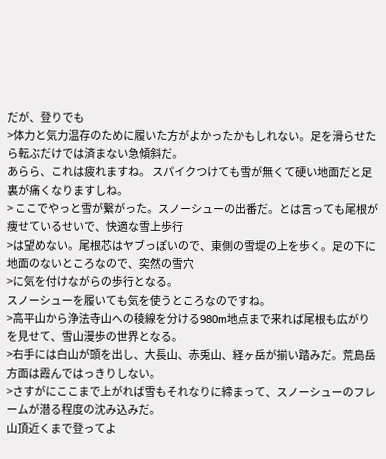だが、登りでも
>体力と気力温存のために履いた方がよかったかもしれない。足を滑らせたら転ぶだけでは済まない急傾斜だ。
あらら、これは疲れますね。 スパイクつけても雪が無くて硬い地面だと足裏が痛くなりますしね。
> ここでやっと雪が繋がった。スノーシューの出番だ。とは言っても尾根が痩せているせいで、快適な雪上歩行
>は望めない。尾根芯はヤブっぽいので、東側の雪堤の上を歩く。足の下に地面のないところなので、突然の雪穴
>に気を付けながらの歩行となる。
スノーシューを履いても気を使うところなのですね。
>高平山から浄法寺山への稜線を分ける980m地点まで来れば尾根も広がりを見せて、雪山漫歩の世界となる。
>右手には白山が頭を出し、大長山、赤兎山、経ヶ岳が揃い踏みだ。荒島岳方面は霞んではっきりしない。
>さすがにここまで上がれば雪もそれなりに締まって、スノーシューのフレームが潜る程度の沈み込みだ。
山頂近くまで登ってよ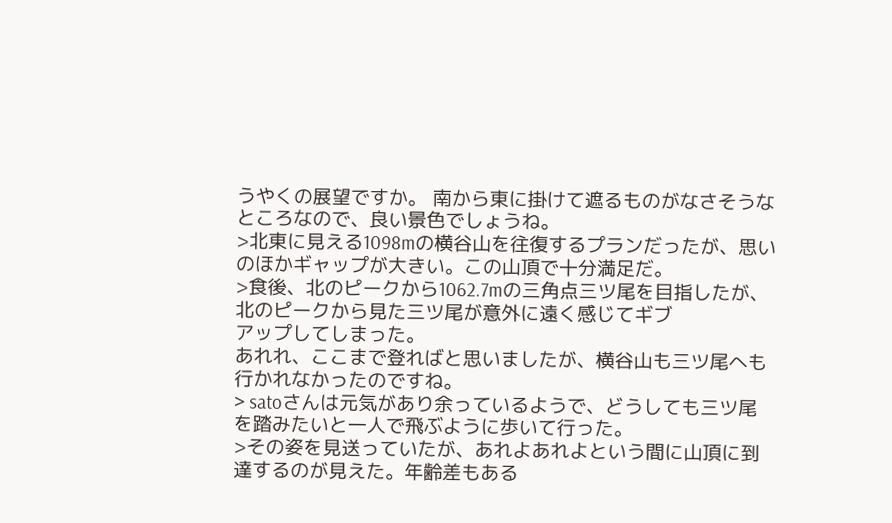うやくの展望ですか。 南から東に掛けて遮るものがなさそうなところなので、良い景色でしょうね。
>北東に見える1098mの横谷山を往復するプランだったが、思いのほかギャップが大きい。この山頂で十分満足だ。
>食後、北のピークから1062.7mの三角点三ツ尾を目指したが、北のピークから見た三ツ尾が意外に遠く感じてギブ
アップしてしまった。
あれれ、ここまで登ればと思いましたが、横谷山も三ツ尾へも行かれなかったのですね。
> satoさんは元気があり余っているようで、どうしても三ツ尾を踏みたいと一人で飛ぶように歩いて行った。
>その姿を見送っていたが、あれよあれよという間に山頂に到達するのが見えた。年齢差もある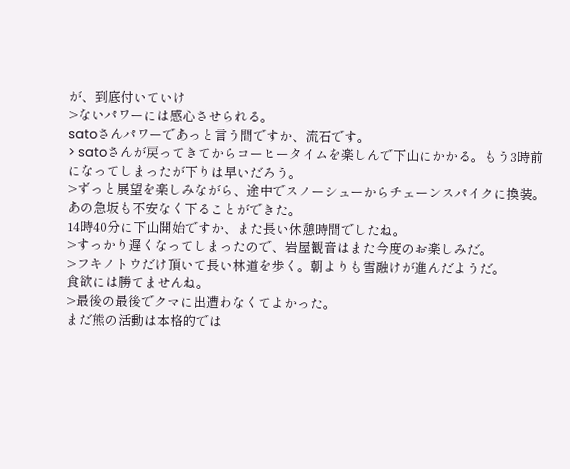が、到底付いていけ
>ないパワーには感心させられる。
satoさんパワーであっと言う間ですか、流石です。
> satoさんが戻ってきてからコーヒータイムを楽しんで下山にかかる。もう3時前になってしまったが下りは早いだろう。
>ずっと展望を楽しみながら、途中でスノーシューからチェーンスパイクに換装。あの急坂も不安なく下ることができた。
14時40分に下山開始ですか、また長い休憩時間でしたね。
>すっかり遅くなってしまったので、岩屋観音はまた今度のお楽しみだ。
>フキノトウだけ頂いて長い林道を歩く。朝よりも雪融けが進んだようだ。
食欲には勝てませんね。
>最後の最後でクマに出遭わなくてよかった。
まだ熊の活動は本格的では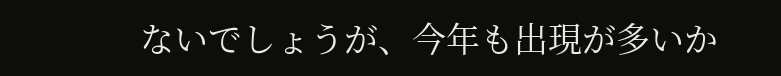ないでしょうが、今年も出現が多いか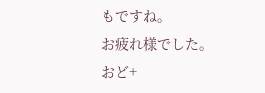もですね。
お疲れ様でした。
おど+